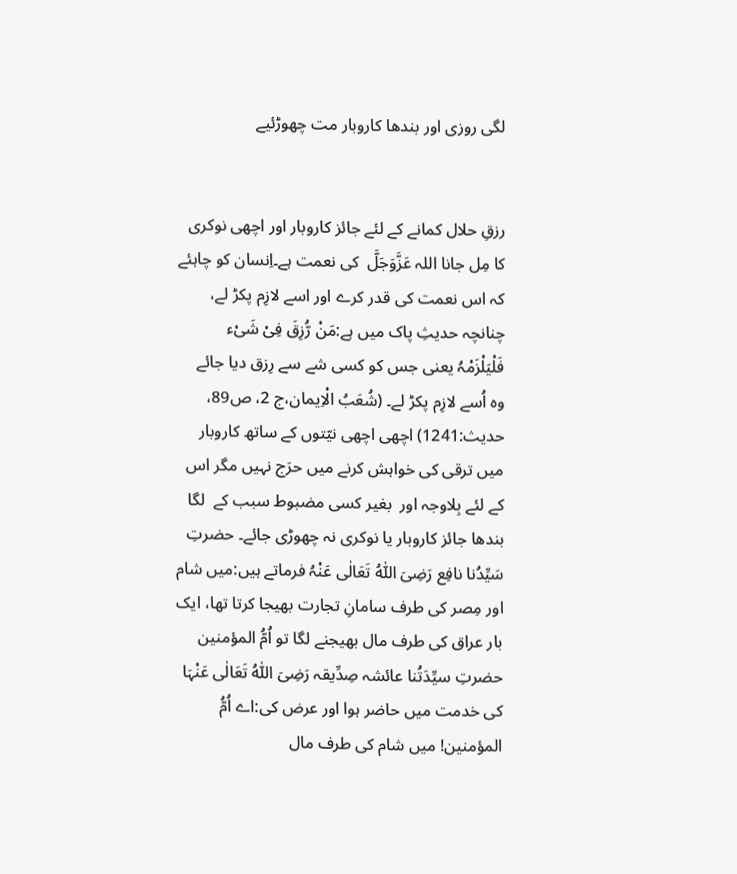لگی روزی اور بندھا کاروبار مت چھوڑئیے


رزقِ حلال کمانے کے لئے جائز کاروبار اور اچھی نوکری کا مِل جانا اللہ عَزَّوَجَلَّ  کی نعمت ہے۔اِنسان کو چاہئے کہ اس نعمت کی قدر کرے اور اسے لازِم پکڑ لے، چنانچہ حدیثِ پاک میں ہے:مَنْ رُّزِقَ فِیْ شَیْء فَلْیَلْزَمْہُ یعنی جس کو کسی شے سے رِزق دیا جائے  وہ اُسے لازِم پکڑ لے۔ (شُعَبُ الْاِیمان،ج 2، ص89، حدیث:1241) اچھی اچھی نیّتوں کے ساتھ کاروبار میں ترقی کی خواہش کرنے میں حرَج نہیں مگر اس کے لئے بِلاوجہ اور  بغیر کسی مضبوط سبب کے  لگا بندھا جائز کاروبار یا نوکری نہ چھوڑی جائے۔ حضرتِ سَیِّدُنا نافِع رَضِیَ اللّٰہُ تَعَالٰی عَنْہُ فرماتے ہیں:میں شام اور مِصر کی طرف سامانِ تجارت بھیجا کرتا تھا، ایک بار عراق کی طرف مال بھیجنے لگا تو اُمُّ المؤمنین حضرتِ سیِّدَتُنا عائشہ صِدِّیقہ رَضِیَ اللّٰہُ تَعَالٰی عَنْہَا کی خدمت میں حاضر ہوا اور عرض کی:اے اُمُّ المؤمنین! میں شام کی طرف مال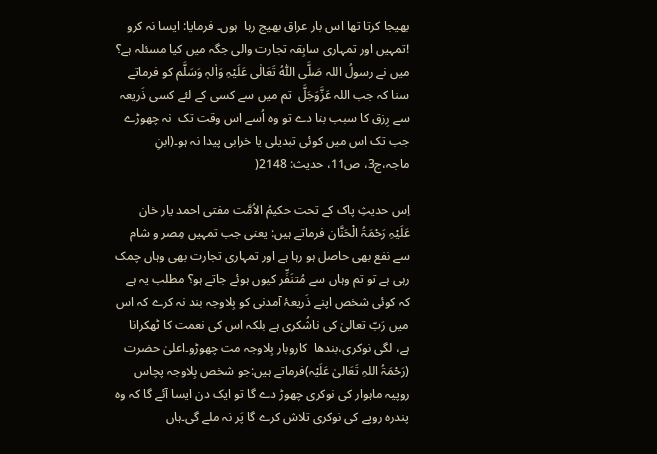بھیجا کرتا تھا اس بار عراق بھیج رہا  ہوں۔ فرمایا: ایسا نہ کرو !تمہیں اور تمہاری سابِقہ تجارت والی جگہ میں کیا مسئلہ ہے؟ میں نے رسولُ اللہ صَلَّی اللّٰہُ تَعَالٰی عَلَیْہِ وَاٰلہٖ وَسَلَّم کو فرماتے سنا کہ جب اللہ عَزَّوَجَلَّ  تم میں سے کسی کے لئے کسی ذَریعہ سے رِزق کا سبب بنا دے تو وہ اُسے اس وقت تک  نہ چھوڑے جب تک اس میں کوئی تبدیلی یا خرابی پیدا نہ ہو۔(ابنِ ماجہ،ج3، ص11، حدیث: 2148(

اِس حدیثِ پاک کے تحت حکیمُ الاُمَّت مفتی احمد یار خان  عَلَیْہِ رَحْمَۃُ الْحَنَّان فرماتے ہیں: یعنی جب تمہیں مِصر و شام سے نفع بھی حاصل ہو رہا ہے اور تمہاری تجارت بھی وہاں چمک رہی ہے تو تم وہاں سے مُتنَفِّر کیوں ہوئے جاتے ہو؟ مطلب یہ ہے کہ کوئی شخص اپنے ذَریعۂ آمدنی کو بِلاوجہ بند نہ کرے کہ اس میں رَبّ تعالیٰ کی ناشُکری ہے بلکہ اس کی نعمت کا ٹھکرانا ہے، لگی نوکری،بندھا  کاروبار بِلاوجہ مت چھوڑو۔اعلیٰ حضرت (رَحْمَۃُ اللہِ تَعَالیٰ عَلَیْہ)فرماتے ہیں:جو شخص بِلاوجہ پچاس روپیہ ماہوار کی نوکری چھوڑ دے گا تو ایک دن ایسا آئے گا کہ وہ پندرہ روپے کی نوکری تلاش کرے گا پَر نہ ملے گی۔ہاں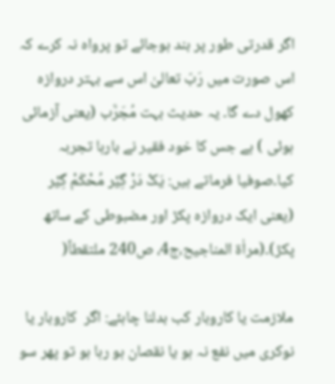اگر قدرتی طور پر بند ہوجائے تو پرواہ نہ کرے کہ اس صورت میں رَبّ تعالیٰ اس سے بہتر دروازہ کھول دے گا۔ یہ حدیث بہت مُجَرَّب (یعنی آزمائی ہوئی ) ہے جس کا خود فقیر نے بارہا تجربہ کیا۔صوفیا فرماتے ہیں: یَکْ دَرْ گِیْر مُحْکَمْ گِیْر (یعنی ایک دروازہ پکڑ اور مضبوطی کے ساتھ پکڑ)۔(مراٰۃ المناجیح،ج4، ص240 ملتقطاً(

ملازمت یا کاروبار کب بدلنا چاہئے: اگر  کاروبار یا نوکری میں نفع نہ ہو یا نقصان ہو رہا ہو تو پھر سو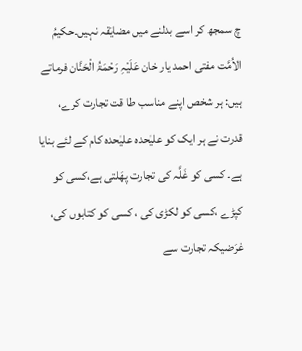چ سمجھ کر اسے بدلنے میں مضایَقہ نہیں۔حکیمُ الاُمَّت مفتی احمد یار خان عَلَیْہِ رَحْمَۃُ الْحَنَّان فرماتے ہیں: ہر شخص اپنے مناسب طا قت تجارت کرے، قدرت نے ہر ایک کو علیٰحدہ علیٰحدہ کام کے لئے بنایا ہے۔ کسی کو غَلَّہ کی تجارت پھَلتی ہے،کسی کو کپڑے ،کسی کو لکڑی کی ، کسی کو کتابوں کی،  غرَضیکہ تجارت سے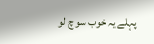پہلے یہ خوب سو چ لو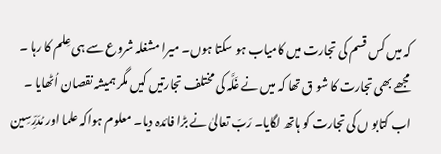کہ میں کس قسم کی تجارت میں کامیاب ہو سکتا ہوں۔ میرا مشغلہ شروع سے ہی عِلم کا رہا ۔ مجھے بھی تجارت کا شو ق تھا کہ میں نے غَلَّہ کی مختلف تجارتیں کیں مگر ہمیشہ نقصان اُٹھایا ۔ اب کتابو ں کی تجارت کو ہاتھ لگایا۔ رَبّ تعالیٰ نے بڑا فائدہ دیا۔ معلوم ہواکہ علما اور مُدَرِّسِین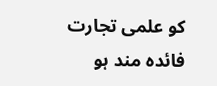کو علمی تجارت فائدہ مند ہو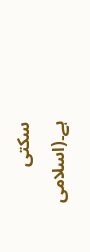سکتی ہے۔(اسلامی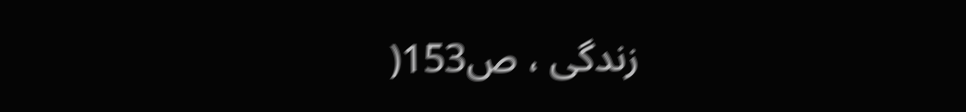زندگی ، ص153(